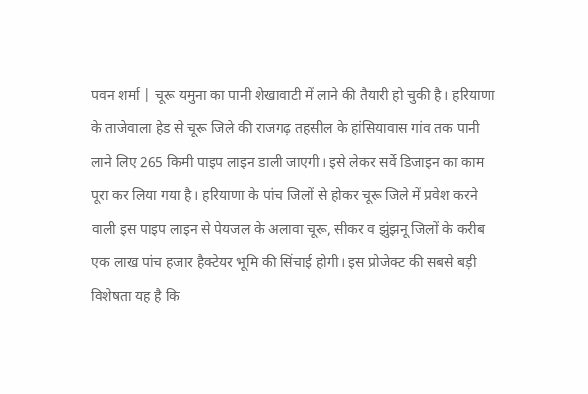पवन शर्मा | चूरू यमुना का पानी शेखावाटी में लाने की तैयारी हो चुकी है। हरियाणा के ताजेवाला हेड से चूरू जिले की राजगढ़ तहसील के हांसियावास गांव तक पानी लाने लिए 265 किमी पाइप लाइन डाली जाएगी। इसे लेकर सर्वे डिजाइन का काम पूरा कर लिया गया है। हरियाणा के पांच जिलों से होकर चूरू जिले में प्रवेश करने वाली इस पाइप लाइन से पेयजल के अलावा चूरू, सीकर व झुंझनू जिलों के करीब एक लाख पांच हजार हैक्टेयर भूमि की सिंचाई होगी। इस प्रोजेक्ट की सबसे बड़ी विशेषता यह है कि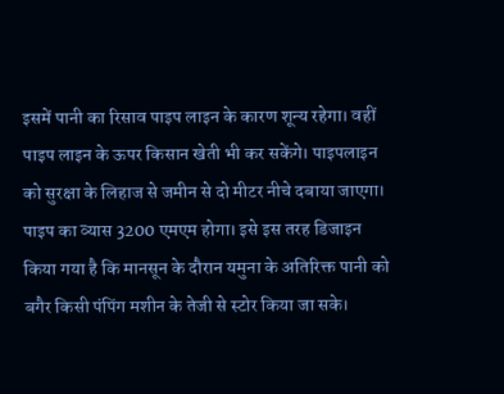इसमें पानी का रिसाव पाइप लाइन के कारण शून्य रहेगा। वहीं पाइप लाइन के ऊपर किसान खेती भी कर सकेंगे। पाइपलाइन को सुरक्षा के लिहाज से जमीन से दो मीटर नीचे दबाया जाएगा। पाइप का व्यास 3200 एमएम होगा। इसे इस तरह डिजाइन किया गया है कि मानसून के दौरान यमुना के अतिरिक्त पानी को बगैर किसी पंपिंग मशीन के तेजी से स्टोर किया जा सके।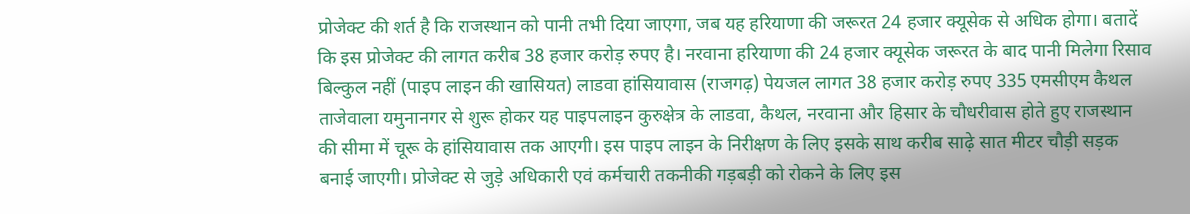प्रोजेक्ट की शर्त है कि राजस्थान को पानी तभी दिया जाएगा, जब यह हरियाणा की जरूरत 24 हजार क्यूसेक से अधिक होगा। बतादें कि इस प्रोजेक्ट की लागत करीब 38 हजार करोड़ रुपए है। नरवाना हरियाणा की 24 हजार क्यूसेक जरूरत के बाद पानी मिलेगा रिसाव बिल्कुल नहीं (पाइप लाइन की खासियत) लाडवा हांसियावास (राजगढ़) पेयजल लागत 38 हजार करोड़ रुपए 335 एमसीएम कैथल ताजेवाला यमुनानगर से शुरू होकर यह पाइपलाइन कुरुक्षेत्र के लाडवा, कैथल, नरवाना और हिसार के चौधरीवास होते हुए राजस्थान की सीमा में चूरू के हांसियावास तक आएगी। इस पाइप लाइन के निरीक्षण के लिए इसके साथ करीब साढ़े सात मीटर चौड़ी सड़क बनाई जाएगी। प्रोजेक्ट से जुड़े अधिकारी एवं कर्मचारी तकनीकी गड़बड़ी को रोकने के लिए इस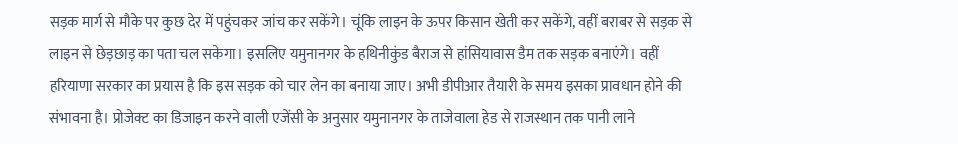सड़क मार्ग से मौके पर कुछ देर में पहुंचकर जांच कर सकेंगे। चूंकि लाइन के ऊपर किसान खेती कर सकेंगे, वहीं बराबर से सड़क से लाइन से छेड़छाड़ का पता चल सकेगा। इसलिए यमुनानगर के हथिनीकुंड बैराज से हांसियावास डैम तक सड़क बनाएंगे। वहीं हरियाणा सरकार का प्रयास है कि इस सड़क को चार लेन का बनाया जाए। अभी डीपीआर तैयारी के समय इसका प्रावधान होने की संभावना है। प्रोजेक्ट का डिजाइन करने वाली एजेंसी के अनुसार यमुनानगर के ताजेवाला हेड से राजस्थान तक पानी लाने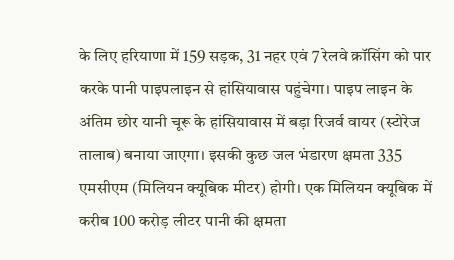के लिए हरियाणा में 159 सड़क, 31 नहर एवं 7 रेलवे क्रॉसिंग को पार करके पानी पाइपलाइन से हांसियावास पहुंचेगा। पाइप लाइन के अंतिम छोर यानी चूरू के हांसियावास में बड़ा रिजर्व वायर (स्टोरेज तालाब) बनाया जाएगा। इसकी कुछ जल भंडारण क्षमता 335 एमसीएम (मिलियन क्यूबिक मीटर) होगी। एक मिलियन क्यूबिक में करीब 100 करोड़ लीटर पानी की क्षमता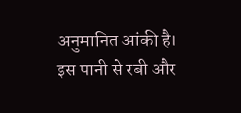अनुमानित आंकी है। इस पानी से रबी और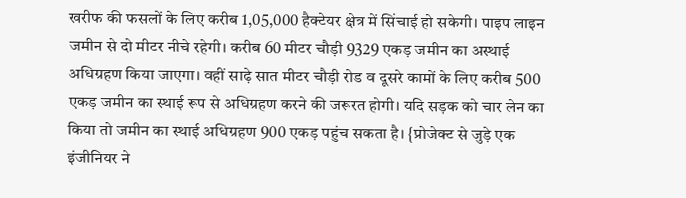खरीफ की फसलों के लिए करीब 1,05,000 हैक्टेयर क्षेत्र में सिंचाई हो सकेगी। पाइप लाइन जमीन से दो मीटर नीचे रहेगी। करीब 60 मीटर चौड़ी 9329 एकड़ जमीन का अस्थाई अधिग्रहण किया जाएगा। वहीं साढ़े सात मीटर चौड़ी रोड व दूसरे कामों के लिए करीब 500 एकड़ जमीन का स्थाई रूप से अधिग्रहण करने की जरूरत होगी। यदि सड़क को चार लेन का किया तो जमीन का स्थाई अधिग्रहण 900 एकड़ पहुंच सकता है। {प्रोजेक्ट से जुड़े एक इंजीनियर ने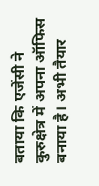बताया कि एजेंसी ने कुरुक्षेत्र में अपना ऑफिस बनाया है। अभी तैयार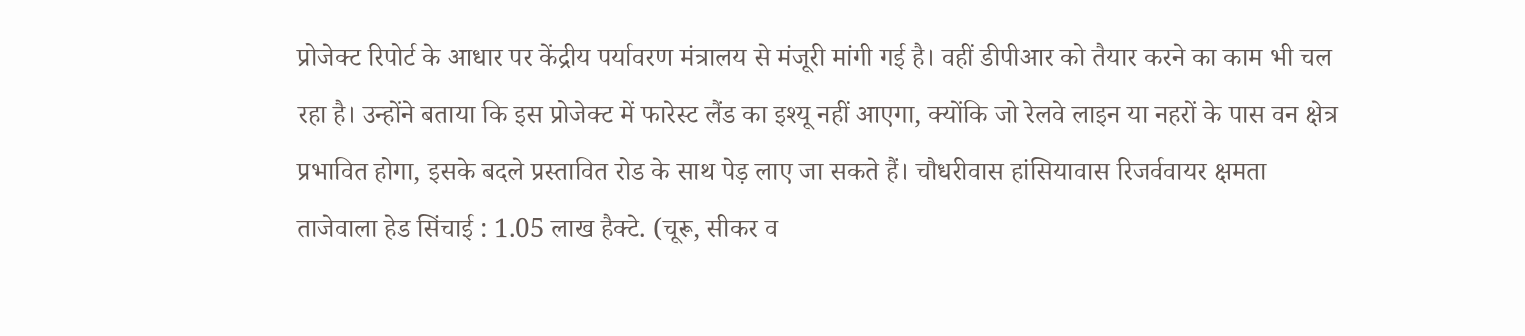प्रोजेक्ट रिपोर्ट के आधार पर केंद्रीय पर्यावरण मंत्रालय से मंजूरी मांगी गई है। वहीं डीपीआर को तैयार करने का काम भी चल रहा है। उन्होंने बताया कि इस प्रोजेक्ट में फारेस्ट लैंड का इश्यू नहीं आएगा, क्योंकि जो रेलवे लाइन या नहरों के पास वन क्षेत्र प्रभावित होगा, इसके बदले प्रस्तावित रोड के साथ पेड़ लाए जा सकते हैं। चौधरीवास हांसियावास रिजर्ववायर क्षमता ताजेवाला हेड सिंचाई : 1.05 लाख हैक्टे. (चूरू, सीकर व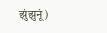झुंझुनूं)